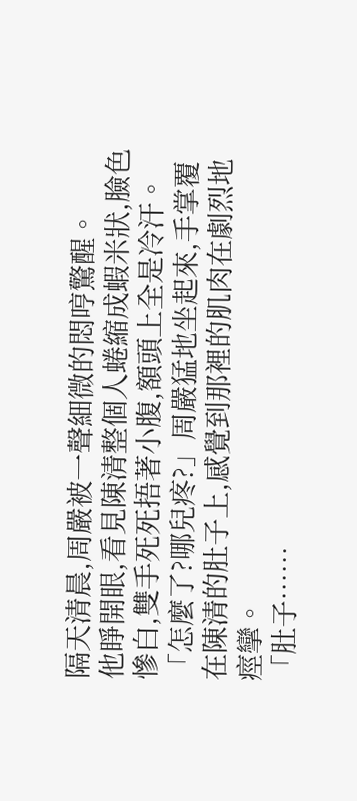隔天清晨,周嚴被一聲細微的悶哼驚醒。
他睜開眼,看見陳清整個人蜷縮成蝦米狀,臉色慘白,雙手死死捂著小腹,額頭上全是冷汗。
「怎麼了?哪兒疼?」周嚴猛地坐起來,手掌覆在陳清的肚子上,感覺到那裡的肌肉在劇烈地痙攣。
「肚子……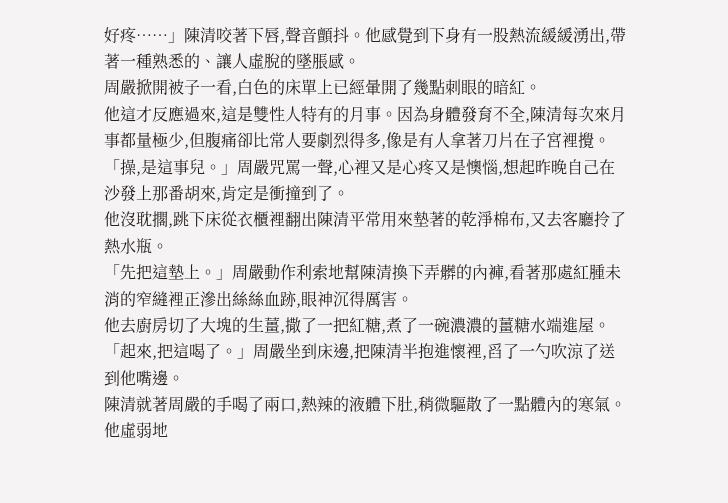好疼……」陳清咬著下唇,聲音顫抖。他感覺到下身有一股熱流緩緩湧出,帶著一種熟悉的、讓人虛脫的墜脹感。
周嚴掀開被子一看,白色的床單上已經暈開了幾點刺眼的暗紅。
他這才反應過來,這是雙性人特有的月事。因為身體發育不全,陳清每次來月事都量極少,但腹痛卻比常人要劇烈得多,像是有人拿著刀片在子宮裡攪。
「操,是這事兒。」周嚴咒罵一聲,心裡又是心疼又是懊惱,想起昨晚自己在沙發上那番胡來,肯定是衝撞到了。
他沒耽擱,跳下床從衣櫃裡翻出陳清平常用來墊著的乾淨棉布,又去客廳拎了熱水瓶。
「先把這墊上。」周嚴動作利索地幫陳清換下弄髒的內褲,看著那處紅腫未消的窄縫裡正滲出絲絲血跡,眼神沉得厲害。
他去廚房切了大塊的生薑,撒了一把紅糖,煮了一碗濃濃的薑糖水端進屋。
「起來,把這喝了。」周嚴坐到床邊,把陳清半抱進懷裡,舀了一勺吹涼了送到他嘴邊。
陳清就著周嚴的手喝了兩口,熱辣的液體下肚,稍微驅散了一點體內的寒氣。他虛弱地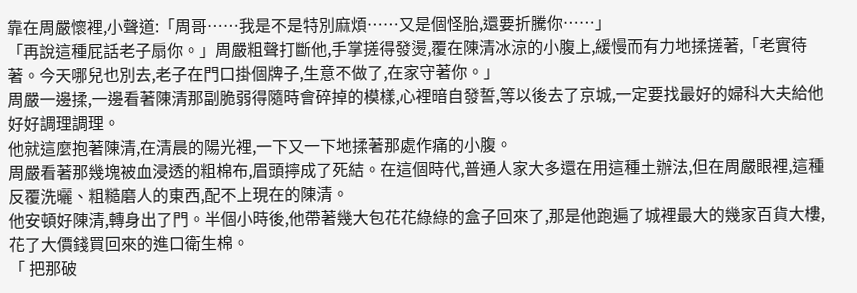靠在周嚴懷裡,小聲道:「周哥……我是不是特別麻煩……又是個怪胎,還要折騰你……」
「再說這種屁話老子扇你。」周嚴粗聲打斷他,手掌搓得發燙,覆在陳清冰涼的小腹上,緩慢而有力地揉搓著,「老實待著。今天哪兒也別去,老子在門口掛個牌子,生意不做了,在家守著你。」
周嚴一邊揉,一邊看著陳清那副脆弱得隨時會碎掉的模樣,心裡暗自發誓,等以後去了京城,一定要找最好的婦科大夫給他好好調理調理。
他就這麼抱著陳清,在清晨的陽光裡,一下又一下地揉著那處作痛的小腹。
周嚴看著那幾塊被血浸透的粗棉布,眉頭擰成了死結。在這個時代,普通人家大多還在用這種土辦法,但在周嚴眼裡,這種反覆洗曬、粗糙磨人的東西,配不上現在的陳清。
他安頓好陳清,轉身出了門。半個小時後,他帶著幾大包花花綠綠的盒子回來了,那是他跑遍了城裡最大的幾家百貨大樓,花了大價錢買回來的進口衛生棉。
「 把那破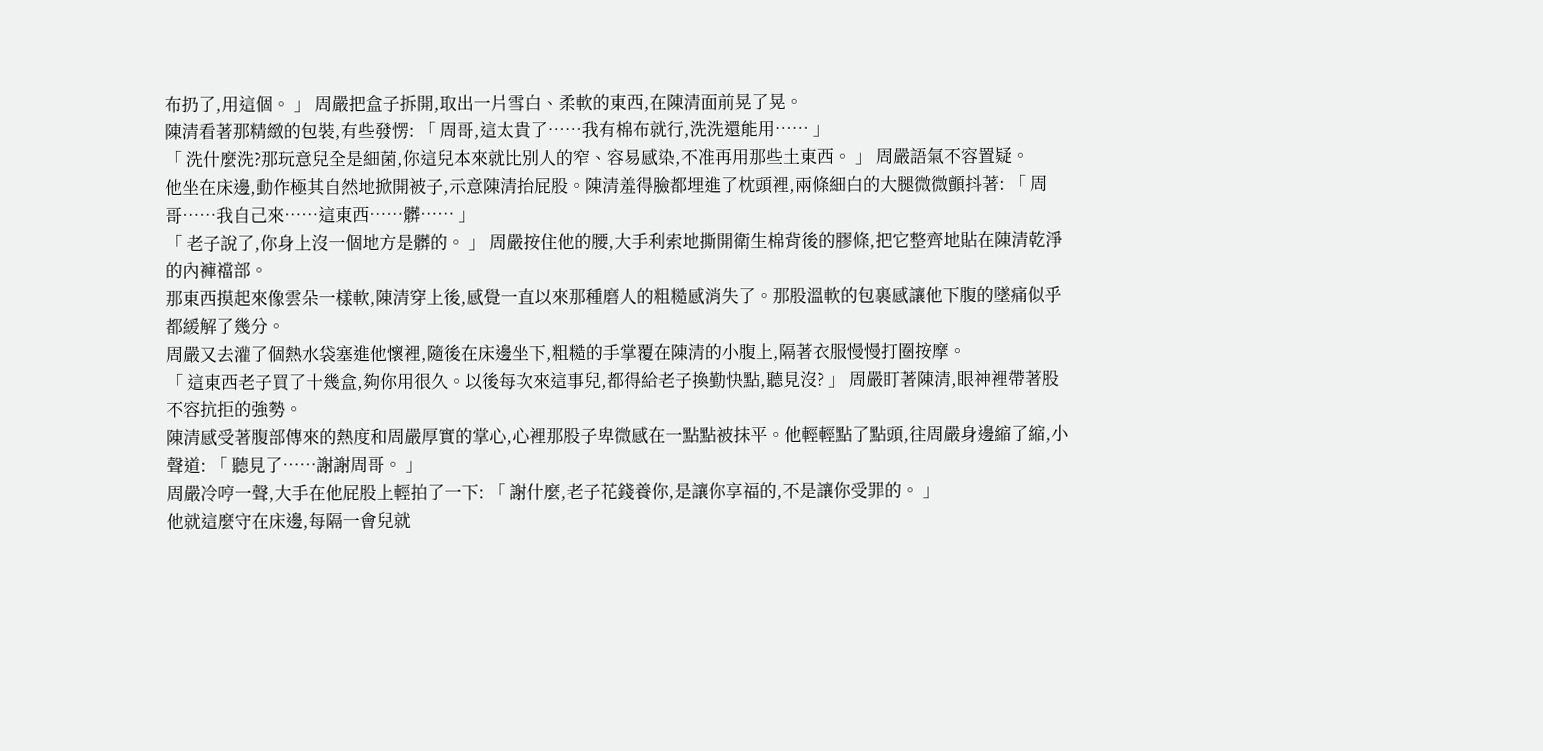布扔了,用這個。 」 周嚴把盒子拆開,取出一片雪白、柔軟的東西,在陳清面前晃了晃。
陳清看著那精緻的包裝,有些發愣: 「 周哥,這太貴了……我有棉布就行,洗洗還能用…… 」
「 洗什麼洗?那玩意兒全是細菌,你這兒本來就比別人的窄、容易感染,不准再用那些土東西。 」 周嚴語氣不容置疑。
他坐在床邊,動作極其自然地掀開被子,示意陳清抬屁股。陳清羞得臉都埋進了枕頭裡,兩條細白的大腿微微顫抖著: 「 周哥……我自己來……這東西……髒…… 」
「 老子說了,你身上沒一個地方是髒的。 」 周嚴按住他的腰,大手利索地撕開衛生棉背後的膠條,把它整齊地貼在陳清乾淨的內褲襠部。
那東西摸起來像雲朵一樣軟,陳清穿上後,感覺一直以來那種磨人的粗糙感消失了。那股溫軟的包裹感讓他下腹的墜痛似乎都緩解了幾分。
周嚴又去灌了個熱水袋塞進他懷裡,隨後在床邊坐下,粗糙的手掌覆在陳清的小腹上,隔著衣服慢慢打圈按摩。
「 這東西老子買了十幾盒,夠你用很久。以後每次來這事兒,都得給老子換勤快點,聽見沒? 」 周嚴盯著陳清,眼神裡帶著股不容抗拒的強勢。
陳清感受著腹部傳來的熱度和周嚴厚實的掌心,心裡那股子卑微感在一點點被抹平。他輕輕點了點頭,往周嚴身邊縮了縮,小聲道: 「 聽見了……謝謝周哥。 」
周嚴冷哼一聲,大手在他屁股上輕拍了一下: 「 謝什麼,老子花錢養你,是讓你享福的,不是讓你受罪的。 」
他就這麼守在床邊,每隔一會兒就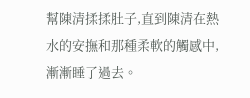幫陳清揉揉肚子,直到陳清在熱水的安撫和那種柔軟的觸感中,漸漸睡了過去。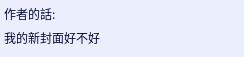作者的話:
我的新封面好不好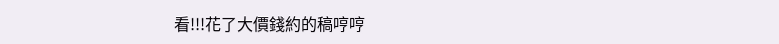看!!!花了大價錢約的稿哼哼